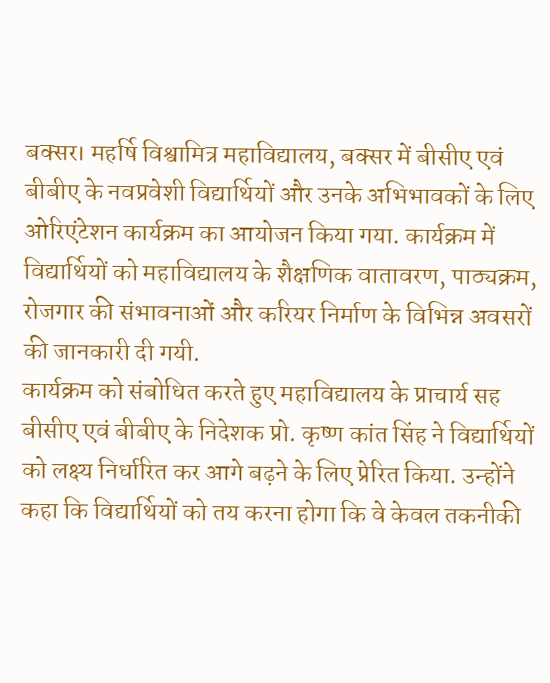बक्सर। महर्षि विश्वामित्र महाविद्यालय, बक्सर में बीसीए एवं बीबीए के नवप्रवेशी विद्यार्थियों और उनके अभिभावकों के लिए ओरिएंटेशन कार्यक्रम का आयोजन किया गया. कार्यक्रम में विद्यार्थियों को महाविद्यालय के शैक्षणिक वातावरण, पाठ्यक्रम, रोजगार की संभावनाओं और करियर निर्माण के विभिन्न अवसरों की जानकारी दी गयी.
कार्यक्रम को संबोधित करते हुए महाविद्यालय के प्राचार्य सह बीसीए एवं बीबीए के निदेशक प्रो. कृष्ण कांत सिंह ने विद्यार्थियों को लक्ष्य निर्धारित कर आगे बढ़ने के लिए प्रेरित किया. उन्होंने कहा कि विद्यार्थियों को तय करना होगा कि वे केवल तकनीकी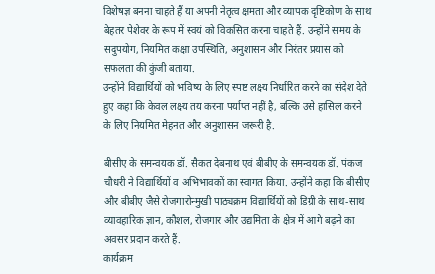विशेषज्ञ बनना चाहते हैं या अपनी नेतृत्व क्षमता और व्यापक दृष्टिकोण के साथ बेहतर पेशेवर के रूप में स्वयं को विकसित करना चाहते हैं. उन्होंने समय के सदुपयोग, नियमित कक्षा उपस्थिति, अनुशासन और निरंतर प्रयास को सफलता की कुंजी बताया.
उन्होंने विद्यार्थियों को भविष्य के लिए स्पष्ट लक्ष्य निर्धारित करने का संदेश देते हुए कहा कि केवल लक्ष्य तय करना पर्याप्त नहीं है, बल्कि उसे हासिल करने के लिए नियमित मेहनत और अनुशासन जरूरी है.

बीसीए के समन्वयक डॉ. सैकत देबनाथ एवं बीबीए के समन्वयक डॉ. पंकज चौधरी ने विद्यार्थियों व अभिभावकों का स्वागत किया. उन्होंने कहा कि बीसीए और बीबीए जैसे रोजगारोन्मुखी पाठ्यक्रम विद्यार्थियों को डिग्री के साथ-साथ व्यावहारिक ज्ञान, कौशल, रोजगार और उद्यमिता के क्षेत्र में आगे बढ़ने का अवसर प्रदान करते हैं.
कार्यक्रम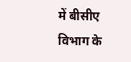में बीसीए विभाग के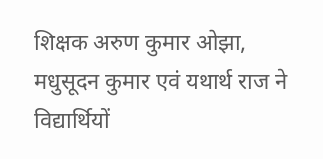शिक्षक अरुण कुमार ओझा, मधुसूदन कुमार एवं यथार्थ राज ने विद्यार्थियों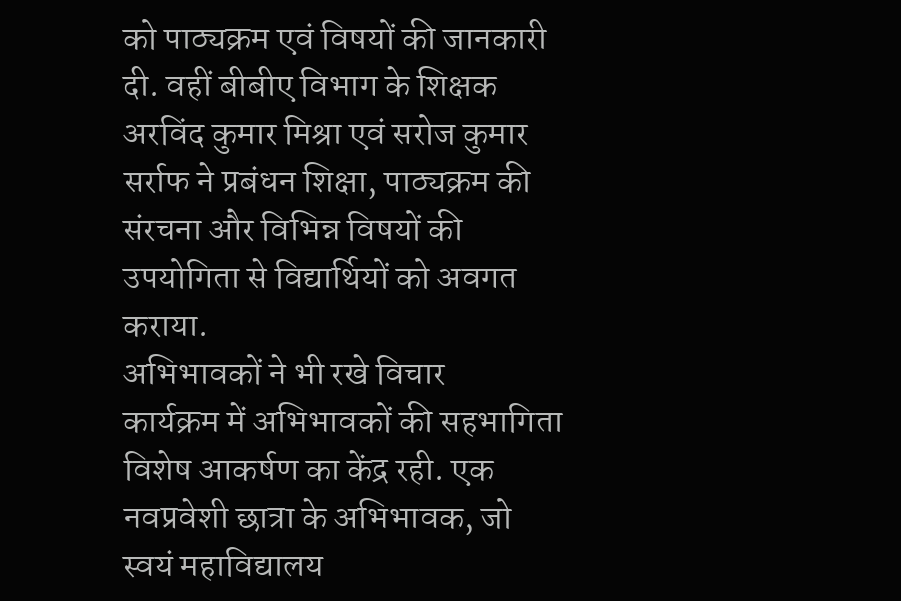को पाठ्यक्रम एवं विषयों की जानकारी दी. वहीं बीबीए विभाग के शिक्षक अरविंद कुमार मिश्रा एवं सरोज कुमार सर्राफ ने प्रबंधन शिक्षा, पाठ्यक्रम की संरचना और विभिन्न विषयों की उपयोगिता से विद्यार्थियों को अवगत कराया.
अभिभावकों ने भी रखे विचार
कार्यक्रम में अभिभावकों की सहभागिता विशेष आकर्षण का केंद्र रही. एक नवप्रवेशी छात्रा के अभिभावक, जो स्वयं महाविद्यालय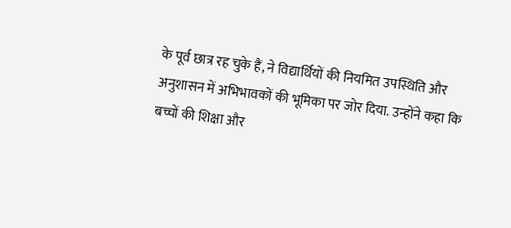के पूर्व छात्र रह चुके हैं, ने विद्यार्थियों की नियमित उपस्थिति और अनुशासन में अभिभावकों की भूमिका पर जोर दिया. उन्होंने कहा कि बच्चों की शिक्षा और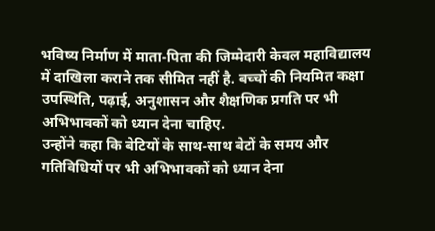भविष्य निर्माण में माता-पिता की जिम्मेदारी केवल महाविद्यालय में दाखिला कराने तक सीमित नहीं है. बच्चों की नियमित कक्षा उपस्थिति, पढ़ाई, अनुशासन और शैक्षणिक प्रगति पर भी अभिभावकों को ध्यान देना चाहिए.
उन्होंने कहा कि बेटियों के साथ-साथ बेटों के समय और गतिविधियों पर भी अभिभावकों को ध्यान देना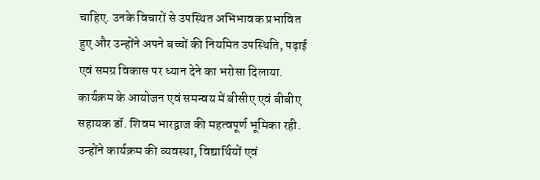चाहिए. उनके विचारों से उपस्थित अभिभावक प्रभावित हुए और उन्होंने अपने बच्चों की नियमित उपस्थिति, पढ़ाई एवं समग्र विकास पर ध्यान देने का भरोसा दिलाया.
कार्यक्रम के आयोजन एवं समन्वय में बीसीए एवं बीबीए सहायक डॉ. शिवम भारद्वाज की महत्वपूर्ण भूमिका रही. उन्होंने कार्यक्रम की व्यवस्था, विद्यार्थियों एवं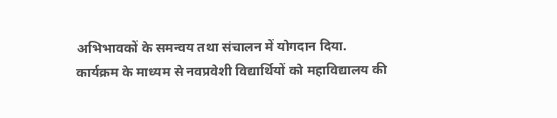अभिभावकों के समन्वय तथा संचालन में योगदान दिया.
कार्यक्रम के माध्यम से नवप्रवेशी विद्यार्थियों को महाविद्यालय की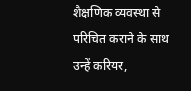शैक्षणिक व्यवस्था से परिचित कराने के साथ उन्हें करियर,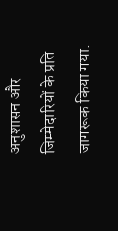अनुशासन और जिम्मेदारियों के प्रति जागरूक किया गया.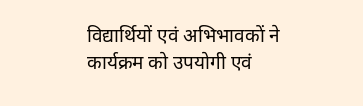विद्यार्थियों एवं अभिभावकों ने कार्यक्रम को उपयोगी एवं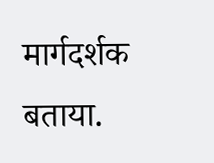मार्गदर्शक बताया.